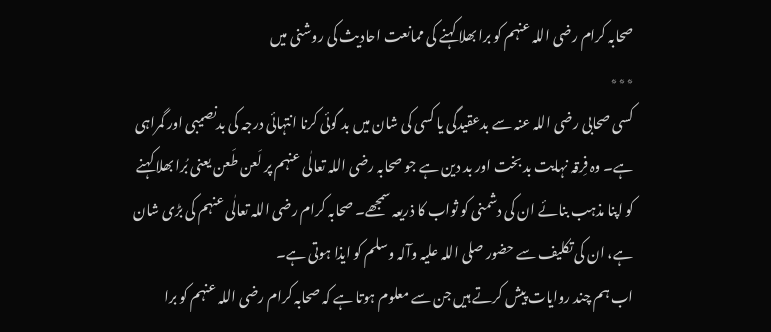صحابہ کرام رضی اللہ عنہم کو برا بھلا کہنے کی ممانعت احادیث کی روشنی میں
٭٭٭
کسی صحابی رضی اللہ عنہ سے بدعقیدگی یا کسی کی شان میں بد گوئی کرنا انتہائی درجہ کی بدنصیبی اور گمراہی ہے۔ وہ فِرقہ نہایت بد بخت اور بد دین ہے جو صحابہ رضی اللہ تعالٰی عنہم پر لَعن طَعن یعنی بُرا بھلا کہنے کو اپنا مذہب بنائے ان کی دشمنی کو ثواب کا ذریعہ سمجھے۔ صحابہ کرام رضی اللہ تعالٰی عنہم کی بڑی شان ہے، ان کی تکلیف سے حضور صلی اللہ علیہ وآلہ وسلم کو ایذا ہوتی ہے۔
اب ہم چند روایات پیش کرتے ہیں جن سے معلوم ہوتا ہے کہ صحابہ کرام رضی اللہ عنہم کو برا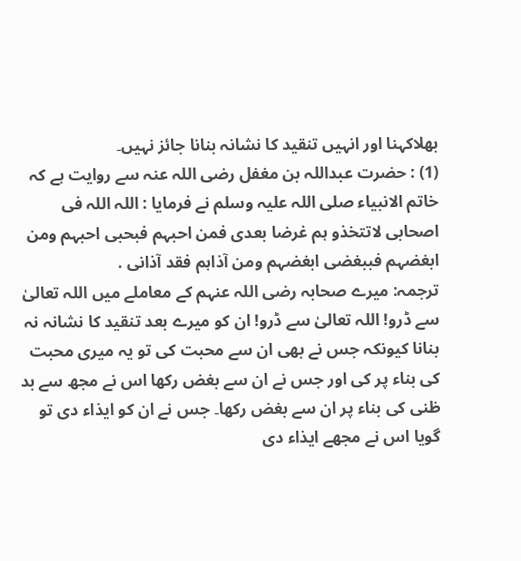بھلاکہنا اور انہیں تنقید کا نشانہ بنانا جائز نہیں۔
(1) : حضرت عبداللہ بن مغفل رضی اللہ عنہ سے روایت ہے کہ خاتم الانبیاء صلی اللہ علیہ وسلم نے فرمایا : اللہ اللہ فی اصحابی لاتتخذو ہم غرضا بعدی فمن احبہم فبحبی احبہم ومن ابغضہم فببغضی ابغضہم ومن آذاہم فقد آذانی .
ترجمہ: میرے صحابہ رضی اللہ عنہم کے معاملے میں اللہ تعالیٰ سے ڈرو! اللہ تعالیٰ سے ڈرو! ان کو میرے بعد تنقید کا نشانہ نہ بنانا کیونکہ جس نے بھی ان سے محبت کی تو یہ میری محبت کی بناء پر کی اور جس نے ان سے بغض رکھا اس نے مجھ سے بد ظنی کی بناء پر ان سے بغض رکھا۔ جس نے ان کو ایذاء دی تو گویا اس نے مجھے ایذاء دی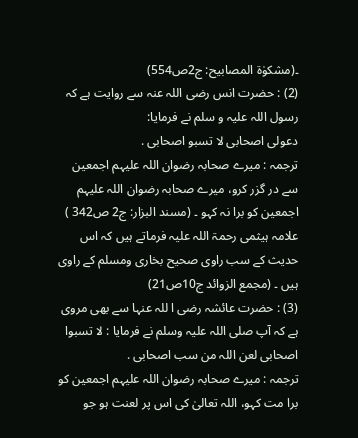۔(مشکوٰۃ المصابیح: ج2ص554)
(2) : حضرت انس رضی اللہ عنہ سے روایت ہے کہ رسول اللہ علیہ و سلم نے فرمایا:
دعولی اصحابی لا تسبو اصحابی .
ترجمہ : میرے صحابہ رضوان اللہ علیہم اجمعین سے در گزر کرو، میرے صحابہ رضوان اللہ علیہم اجمعین کو برا نہ کہو ۔ (مسند البزار: ج2 ص342 )
علامہ ہیثمی رحمۃ اللہ علیہ فرماتے ہیں کہ اس حدیث کے سب راوی صحیح بخاری ومسلم کے راوی ہیں ۔ (مجمع الزوائد ج10ص21)
(3) : حضرت عائشہ رضی ا للہ عنہا سے بھی مروی ہے کہ آپ صلی اللہ علیہ وسلم نے فرمایا : لا تسبوا اصحابی لعن اللہ من سب اصحابی .
ترجمہ : میرے صحابہ رضوان اللہ علیہم اجمعین کو برا مت کہو، اللہ تعالیٰ کی اس پر لعنت ہو جو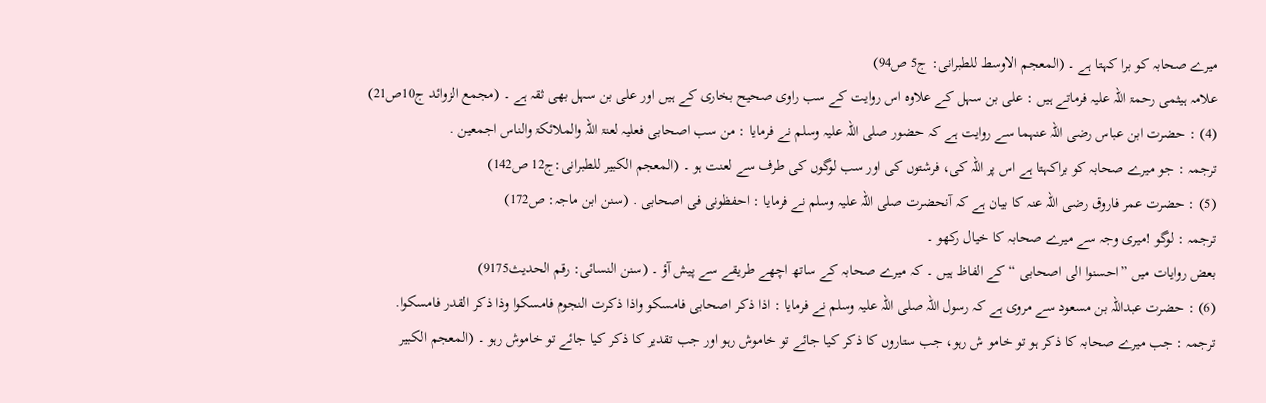میرے صحابہ کو برا کہتا ہے ۔ (المعجم الاوسط للطبرانی: ج5 ص94)
علامہ ہیثمی رحمۃ اللہ علیہ فرماتے ہیں : علی بن سہل کے علاوہ اس روایت کے سب راوی صحیح بخاری کے ہیں اور علی بن سہل بھی ثقہ ہے ۔ (مجمع الزوائد ج10ص21)
(4) : حضرت ابن عباس رضی اللہ عنہما سے روایت ہے کہ حضور صلی اللہ علیہ وسلم نے فرمایا : من سب اصحابی فعلیہ لعنۃ اللہ والملائکۃ والناس اجمعین .
ترجمہ : جو میرے صحابہ کو براکہتا ہے اس پر اللہ کی، فرشتوں کی اور سب لوگوں کی طرف سے لعنت ہو ۔ (المعجم الکبیر للطبرانی:ج12 ص142)
(5) : حضرت عمر فاروق رضی اللہ عنہ کا بیان ہے کہ آنحضرت صلی اللہ علیہ وسلم نے فرمایا : احفظونی فی اصحابی . (سنن ابن ماجہ: ص172)
ترجمہ : لوگو !میری وجہ سے میرے صحابہ کا خیال رکھو ۔
بعض روایات میں ”احسنوا الی اصحابی “ کے الفاظ ہیں ۔ کہ میرے صحابہ کے ساتھ اچھے طریقے سے پیش آؤ ۔ (سنن النسائی: رقم الحدیث9175)
(6) : حضرت عبداللہ بن مسعود سے مروی ہے کہ رسول اللہ صلی اللہ علیہ وسلم نے فرمایا : اذا ذکر اصحابی فامسکو واذا ذکرت النجوم فامسکوا وذا ذکر القدر فامسکوا.
ترجمہ : جب میرے صحابہ کا ذکر ہو تو خامو ش رہو، جب ستاروں کا ذکر کیا جائے تو خاموش رہو اور جب تقدیر کا ذکر کیا جائے تو خاموش رہو ۔ (المعجم الکبیر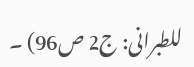للطبرانی: ج2 ص96) ۔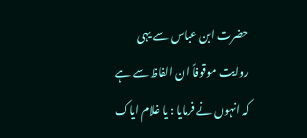حضرت ابن عباس سے یہی روایت موقوفاً ان الفاظ سے ہے کہ انہوں نے فرمایا : یا غلام ایاک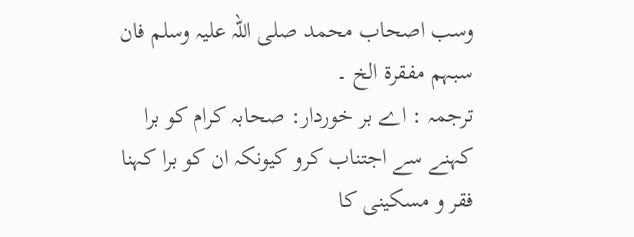وسب اصحاب محمد صلی اللہ علیہ وسلم فان سبہم مفقرۃ الخ ۔
ترجمہ : اے بر خوردار: صحابہ کرام کو برا کہنے سے اجتناب کرو کیونکہ ان کو برا کہنا فقر و مسکینی کا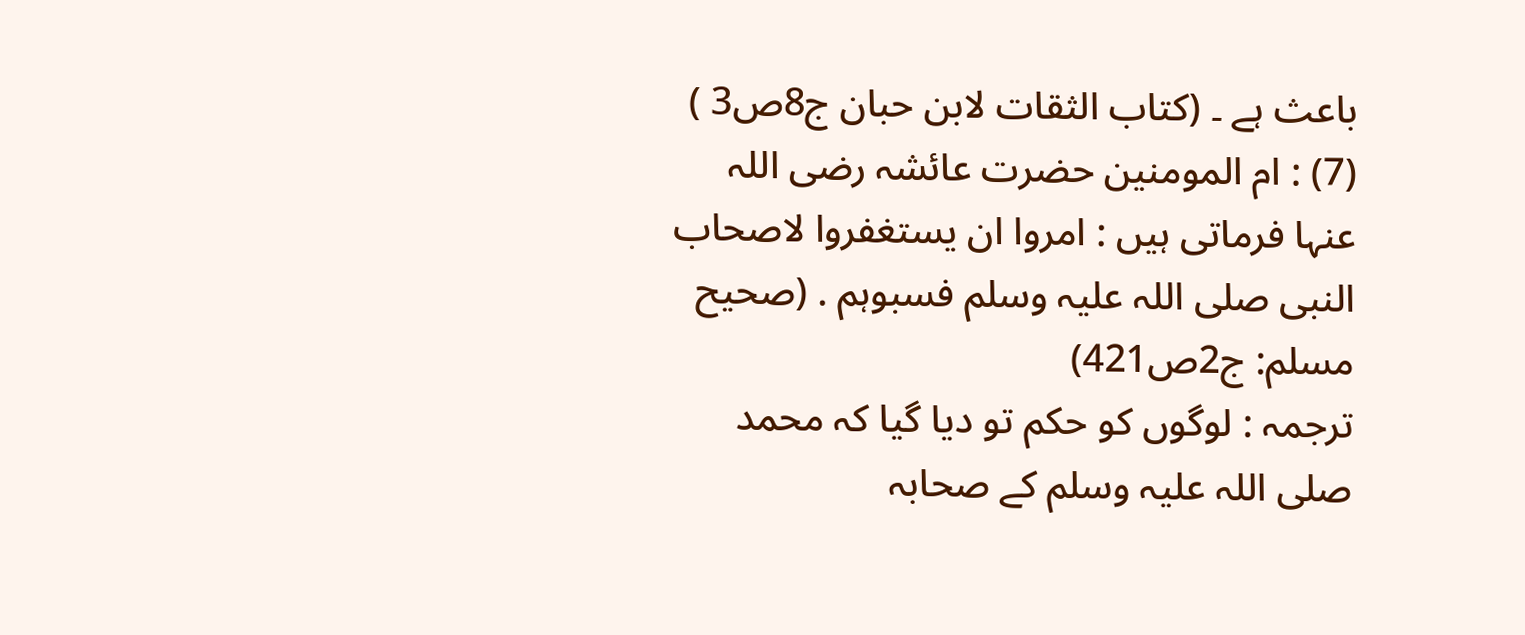باعث ہے ۔ (کتاب الثقات لابن حبان ج8ص3 )
(7) : ام المومنین حضرت عائشہ رضی اللہ عنہا فرماتی ہیں : امروا ان یستغفروا لاصحاب النبی صلی اللہ علیہ وسلم فسبوہم . (صحیح مسلم: ج2ص421)
ترجمہ : لوگوں کو حکم تو دیا گیا کہ محمد صلی اللہ علیہ وسلم کے صحابہ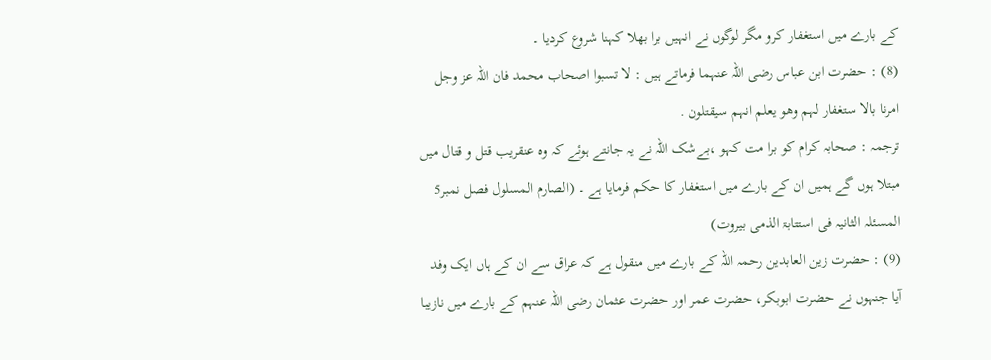کے بارے میں استغفار کرو مگر لوگوں نے انہیں برا بھلا کہنا شروع کردیا ۔
(8) : حضرت ابن عباس رضی اللہ عنہما فرماتے ہیں : لا تسبوا اصحاب محمد فان اللہ عز وجل امرنا بالا ستغفار لہم وھو یعلم انہم سیقتلون .
ترجمہ : صحابہ کرام کو برا مت کہو ،بےشک اللہ نے یہ جانتے ہوئے کہ وہ عنقریب قتل و قتال میں مبتلا ہوں گے ہمیں ان کے بارے میں استغفار کا حکم فرمایا ہے ۔ (الصارم المسلول فصل نمبر5 المسئلہ الثانیہ فی استتابۃ الذمی بیروت)
(9) : حضرت زین العابدین رحمہ اللہ کے بارے میں منقول ہے کہ عراق سے ان کے ہاں ایک وفد آیا جنہوں نے حضرت ابوبکر، حضرت عمر اور حضرت عثمان رضی اللہ عنہم کے بارے میں نازیبا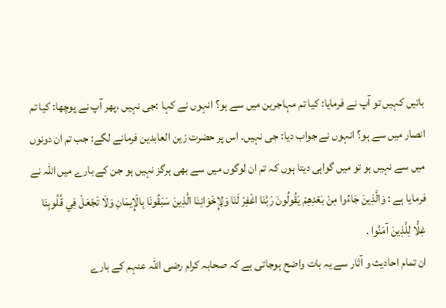باتیں کہیں تو آپ نے فرمایا: کیا تم مہاجرین میں سے ہو؟ انہوں نے کہا :جی نہیں ،پھر آپ نے پوچھا: کیا تم انصار میں سے ہو؟ انہوں نے جواب دیا: جی نہیں۔ اس پر حضرت زین العابدین فرمانے لگے: جب تم ان دونوں میں سے نہیں ہو تو میں گواہی دیتا ہوں کہ تم ان لوگوں میں سے بھی ہرگز نہیں ہو جن کے بارے میں اللہ نے فرمایا ہے : وَالَّذِينَ جَاءُوا مِنْ بَعْدِهِمْ يَقُولُونَ رَبَّنَا اغْفِرْ لَنَا وَلِإِخْوَانِنَا الَّذِينَ سَبَقُونَا بِالْإِيمَانِ وَلَا تَجْعَلْ فِي قُلُوبِنَا غِلًّا لِلَّذِينَ آمَنُوا .
ان تمام احادیث و آثار سے یہ بات واضح ہوجاتی ہے کہ صحابہ کرام رضی اللہ عنہم کے بارے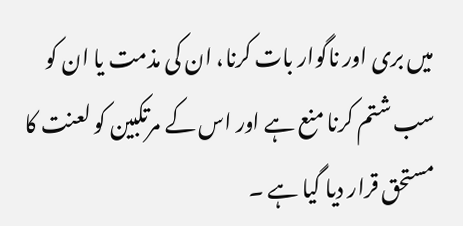میں بری اور ناگوار بات کرنا، ان کی مذمت یا ان کو سب شتم کرنا منع ہے اور اس کے مرتکبین کو لعنت کا مستحق قرار دیا گیا ہے ۔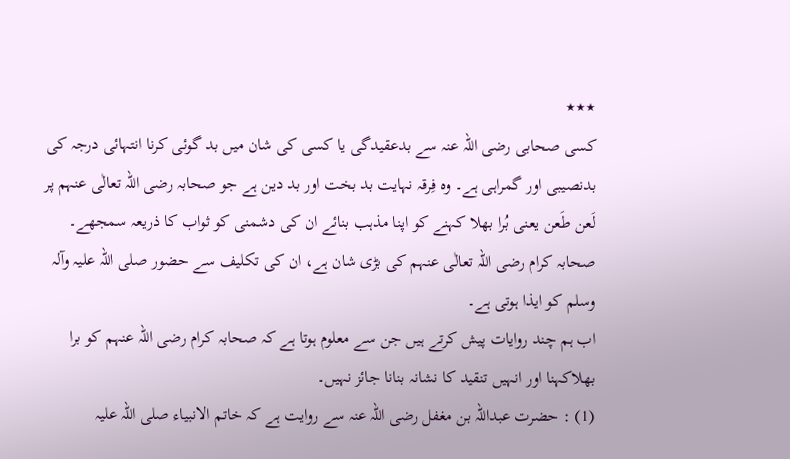٭٭٭
کسی صحابی رضی اللہ عنہ سے بدعقیدگی یا کسی کی شان میں بد گوئی کرنا انتہائی درجہ کی بدنصیبی اور گمراہی ہے۔ وہ فِرقہ نہایت بد بخت اور بد دین ہے جو صحابہ رضی اللہ تعالٰی عنہم پر لَعن طَعن یعنی بُرا بھلا کہنے کو اپنا مذہب بنائے ان کی دشمنی کو ثواب کا ذریعہ سمجھے۔ صحابہ کرام رضی اللہ تعالٰی عنہم کی بڑی شان ہے، ان کی تکلیف سے حضور صلی اللہ علیہ وآلہ وسلم کو ایذا ہوتی ہے۔
اب ہم چند روایات پیش کرتے ہیں جن سے معلوم ہوتا ہے کہ صحابہ کرام رضی اللہ عنہم کو برا بھلاکہنا اور انہیں تنقید کا نشانہ بنانا جائز نہیں۔
(1) : حضرت عبداللہ بن مغفل رضی اللہ عنہ سے روایت ہے کہ خاتم الانبیاء صلی اللہ علیہ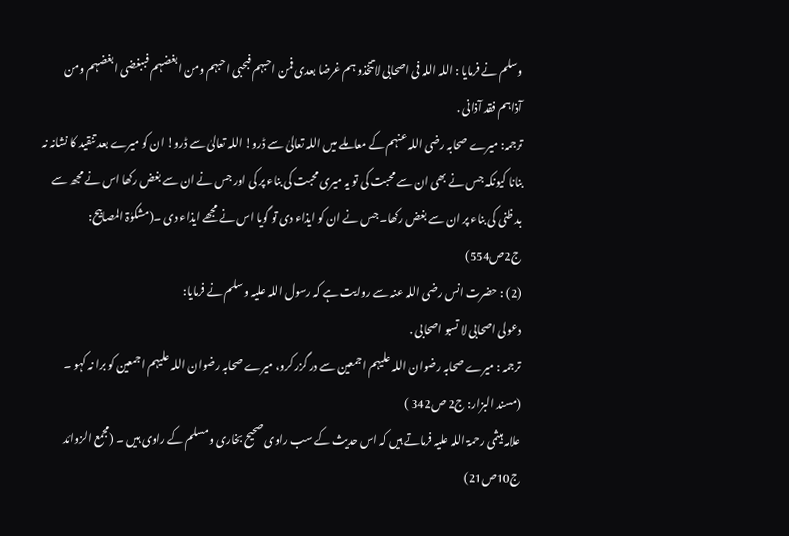وسلم نے فرمایا : اللہ اللہ فی اصحابی لاتتخذو ہم غرضا بعدی فمن احبہم فبحبی احبہم ومن ابغضہم فببغضی ابغضہم ومن آذاہم فقد آذانی .
ترجمہ: میرے صحابہ رضی اللہ عنہم کے معاملے میں اللہ تعالیٰ سے ڈرو! اللہ تعالیٰ سے ڈرو! ان کو میرے بعد تنقید کا نشانہ نہ بنانا کیونکہ جس نے بھی ان سے محبت کی تو یہ میری محبت کی بناء پر کی اور جس نے ان سے بغض رکھا اس نے مجھ سے بد ظنی کی بناء پر ان سے بغض رکھا۔ جس نے ان کو ایذاء دی تو گویا اس نے مجھے ایذاء دی ۔(مشکوٰۃ المصابیح: ج2ص554)
(2) : حضرت انس رضی اللہ عنہ سے روایت ہے کہ رسول اللہ علیہ و سلم نے فرمایا:
دعولی اصحابی لا تسبو اصحابی .
ترجمہ : میرے صحابہ رضوان اللہ علیہم اجمعین سے در گزر کرو، میرے صحابہ رضوان اللہ علیہم اجمعین کو برا نہ کہو ۔ (مسند البزار: ج2 ص342 )
علامہ ہیثمی رحمۃ اللہ علیہ فرماتے ہیں کہ اس حدیث کے سب راوی صحیح بخاری ومسلم کے راوی ہیں ۔ (مجمع الزوائد ج10ص21)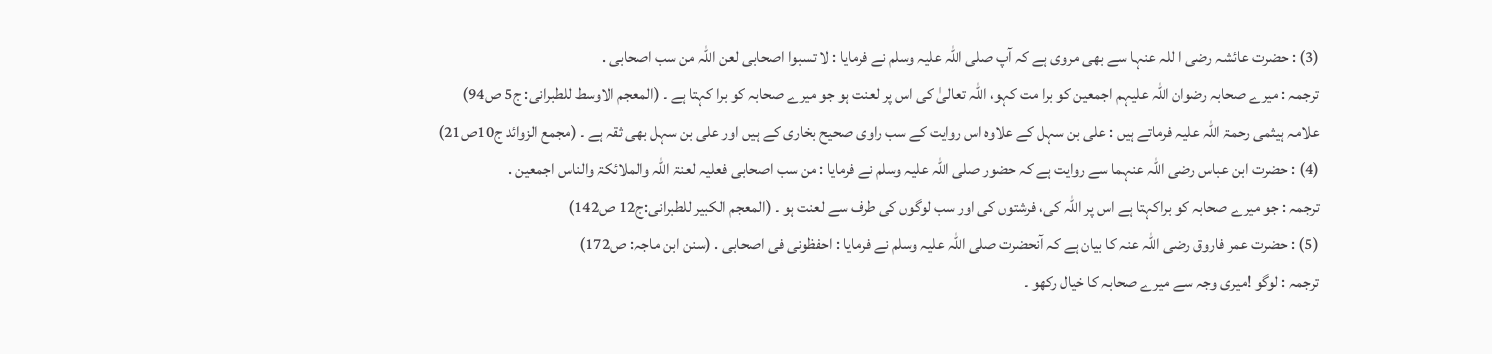(3) : حضرت عائشہ رضی ا للہ عنہا سے بھی مروی ہے کہ آپ صلی اللہ علیہ وسلم نے فرمایا : لا تسبوا اصحابی لعن اللہ من سب اصحابی .
ترجمہ : میرے صحابہ رضوان اللہ علیہم اجمعین کو برا مت کہو، اللہ تعالیٰ کی اس پر لعنت ہو جو میرے صحابہ کو برا کہتا ہے ۔ (المعجم الاوسط للطبرانی: ج5 ص94)
علامہ ہیثمی رحمۃ اللہ علیہ فرماتے ہیں : علی بن سہل کے علاوہ اس روایت کے سب راوی صحیح بخاری کے ہیں اور علی بن سہل بھی ثقہ ہے ۔ (مجمع الزوائد ج10ص21)
(4) : حضرت ابن عباس رضی اللہ عنہما سے روایت ہے کہ حضور صلی اللہ علیہ وسلم نے فرمایا : من سب اصحابی فعلیہ لعنۃ اللہ والملائکۃ والناس اجمعین .
ترجمہ : جو میرے صحابہ کو براکہتا ہے اس پر اللہ کی، فرشتوں کی اور سب لوگوں کی طرف سے لعنت ہو ۔ (المعجم الکبیر للطبرانی:ج12 ص142)
(5) : حضرت عمر فاروق رضی اللہ عنہ کا بیان ہے کہ آنحضرت صلی اللہ علیہ وسلم نے فرمایا : احفظونی فی اصحابی . (سنن ابن ماجہ: ص172)
ترجمہ : لوگو !میری وجہ سے میرے صحابہ کا خیال رکھو ۔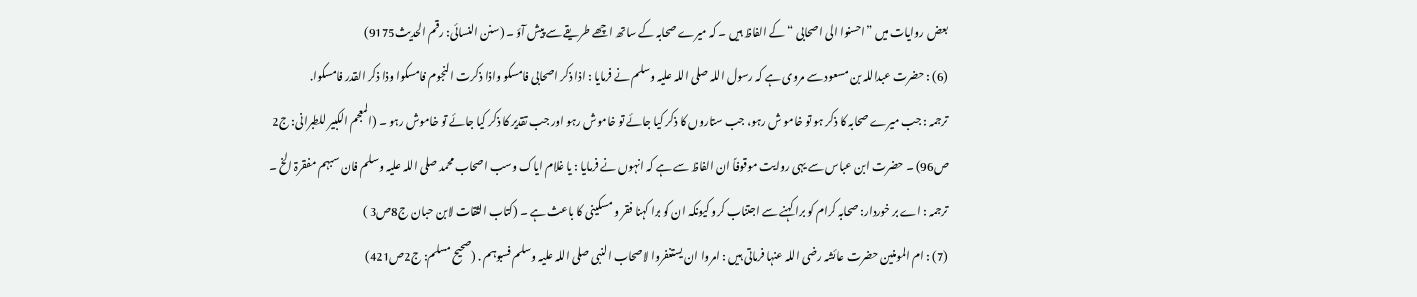بعض روایات میں ”احسنوا الی اصحابی “ کے الفاظ ہیں ۔ کہ میرے صحابہ کے ساتھ اچھے طریقے سے پیش آؤ ۔ (سنن النسائی: رقم الحدیث9175)
(6) : حضرت عبداللہ بن مسعود سے مروی ہے کہ رسول اللہ صلی اللہ علیہ وسلم نے فرمایا : اذا ذکر اصحابی فامسکو واذا ذکرت النجوم فامسکوا وذا ذکر القدر فامسکوا.
ترجمہ : جب میرے صحابہ کا ذکر ہو تو خامو ش رہو، جب ستاروں کا ذکر کیا جائے تو خاموش رہو اور جب تقدیر کا ذکر کیا جائے تو خاموش رہو ۔ (المعجم الکبیر للطبرانی: ج2 ص96) ۔ حضرت ابن عباس سے یہی روایت موقوفاً ان الفاظ سے ہے کہ انہوں نے فرمایا : یا غلام ایاک وسب اصحاب محمد صلی اللہ علیہ وسلم فان سبہم مفقرۃ الخ ۔
ترجمہ : اے بر خوردار: صحابہ کرام کو برا کہنے سے اجتناب کرو کیونکہ ان کو برا کہنا فقر و مسکینی کا باعث ہے ۔ (کتاب الثقات لابن حبان ج8ص3 )
(7) : ام المومنین حضرت عائشہ رضی اللہ عنہا فرماتی ہیں : امروا ان یستغفروا لاصحاب النبی صلی اللہ علیہ وسلم فسبوہم . (صحیح مسلم: ج2ص421)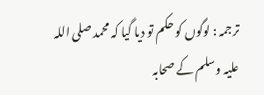ترجمہ : لوگوں کو حکم تو دیا گیا کہ محمد صلی اللہ علیہ وسلم کے صحابہ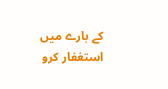کے بارے میں استغفار کرو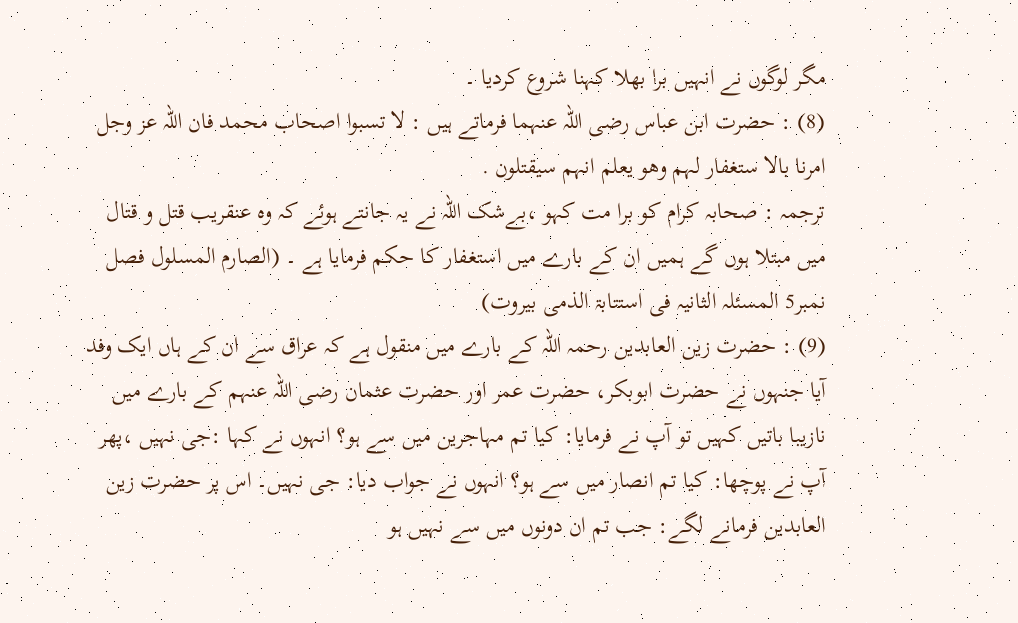مگر لوگوں نے انہیں برا بھلا کہنا شروع کردیا ۔
(8) : حضرت ابن عباس رضی اللہ عنہما فرماتے ہیں : لا تسبوا اصحاب محمد فان اللہ عز وجل امرنا بالا ستغفار لہم وھو یعلم انہم سیقتلون .
ترجمہ : صحابہ کرام کو برا مت کہو ،بےشک اللہ نے یہ جانتے ہوئے کہ وہ عنقریب قتل و قتال میں مبتلا ہوں گے ہمیں ان کے بارے میں استغفار کا حکم فرمایا ہے ۔ (الصارم المسلول فصل نمبر5 المسئلہ الثانیہ فی استتابۃ الذمی بیروت)
(9) : حضرت زین العابدین رحمہ اللہ کے بارے میں منقول ہے کہ عراق سے ان کے ہاں ایک وفد آیا جنہوں نے حضرت ابوبکر، حضرت عمر اور حضرت عثمان رضی اللہ عنہم کے بارے میں نازیبا باتیں کہیں تو آپ نے فرمایا: کیا تم مہاجرین میں سے ہو؟ انہوں نے کہا :جی نہیں ،پھر آپ نے پوچھا: کیا تم انصار میں سے ہو؟ انہوں نے جواب دیا: جی نہیں۔ اس پر حضرت زین العابدین فرمانے لگے: جب تم ان دونوں میں سے نہیں ہو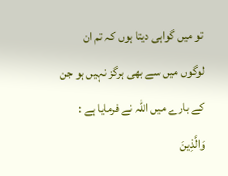تو میں گواہی دیتا ہوں کہ تم ان لوگوں میں سے بھی ہرگز نہیں ہو جن کے بارے میں اللہ نے فرمایا ہے : وَالَّذِينَ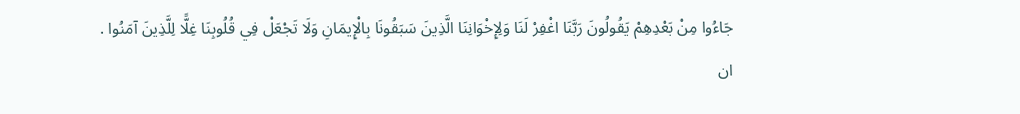جَاءُوا مِنْ بَعْدِهِمْ يَقُولُونَ رَبَّنَا اغْفِرْ لَنَا وَلِإِخْوَانِنَا الَّذِينَ سَبَقُونَا بِالْإِيمَانِ وَلَا تَجْعَلْ فِي قُلُوبِنَا غِلًّا لِلَّذِينَ آمَنُوا .
ان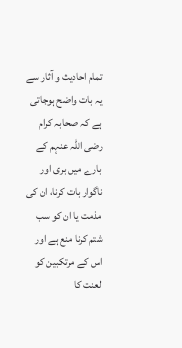تمام احادیث و آثار سے یہ بات واضح ہوجاتی ہے کہ صحابہ کرام رضی اللہ عنہم کے بارے میں بری اور ناگوار بات کرنا، ان کی مذمت یا ان کو سب شتم کرنا منع ہے اور اس کے مرتکبین کو لعنت کا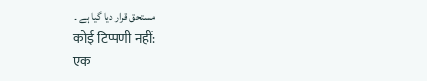مستحق قرار دیا گیا ہے ۔
कोई टिप्पणी नहीं:
एक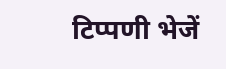टिप्पणी भेजें